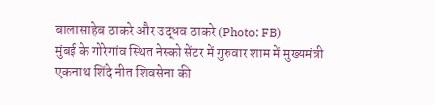बालासाहेब ठाकरे और उद्धव ठाकरे (Photo: FB)
मुंबई के गोरेगांव स्थित नेस्को सेंटर में गुरुवार शाम में मुख्यमंत्री एकनाथ शिंदे नीत शिवसेना की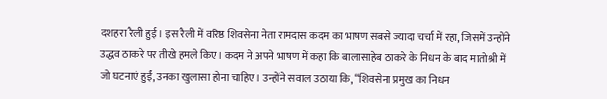दशहरा रैली हुई। इस रैली में वरिष्ठ शिवसेना नेता रामदास कदम का भाषण सबसे ज्यादा चर्चा में रहा, जिसमें उन्होंने उद्धव ठाकरे पर तीखे हमले किए। कदम ने अपने भाषण में कहा कि बालासाहेब ठाकरे के निधन के बाद मातोश्री में जो घटनाएं हुईं, उनका खुलासा होना चाहिए। उन्होंने सवाल उठाया कि, “शिवसेना प्रमुख का निधन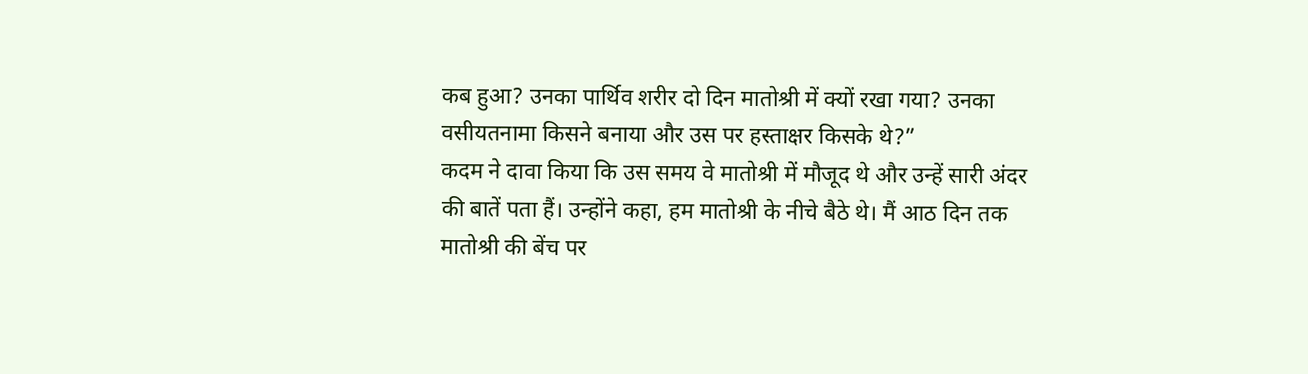कब हुआ? उनका पार्थिव शरीर दो दिन मातोश्री में क्यों रखा गया? उनका वसीयतनामा किसने बनाया और उस पर हस्ताक्षर किसके थे?”
कदम ने दावा किया कि उस समय वे मातोश्री में मौजूद थे और उन्हें सारी अंदर की बातें पता हैं। उन्होंने कहा, हम मातोश्री के नीचे बैठे थे। मैं आठ दिन तक मातोश्री की बेंच पर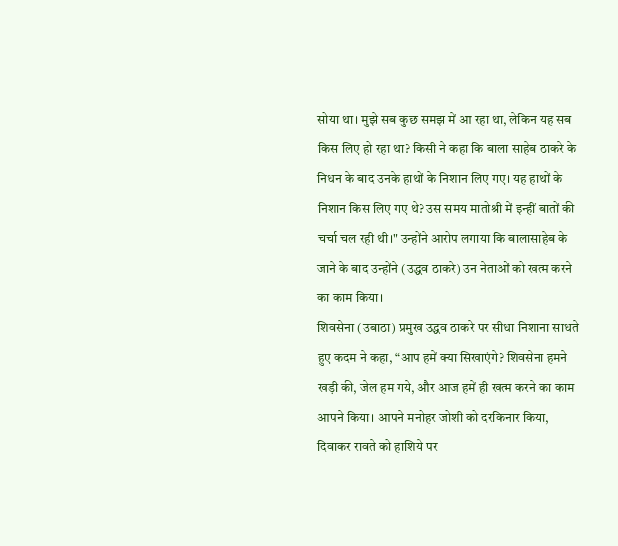सोया था। मुझे सब कुछ समझ में आ रहा था, लेकिन यह सब किस लिए हो रहा था? किसी ने कहा कि बाला साहेब ठाकरे के निधन के बाद उनके हाथों के निशान लिए गए। यह हाथों के निशान किस लिए गए थे? उस समय मातोश्री में इन्हीं बातों की चर्चा चल रही थी।" उन्होंने आरोप लगाया कि बालासाहेब के जाने के बाद उन्होंने (उद्धव ठाकरे) उन नेताओं को खत्म करने का काम किया।
शिवसेना (उबाठा) प्रमुख उद्धव ठाकरे पर सीधा निशाना साधते हुए कदम ने कहा, “आप हमें क्या सिखाएंगे? शिवसेना हमने खड़ी की, जेल हम गये, और आज हमें ही खत्म करने का काम आपने किया। आपने मनोहर जोशी को दरकिनार किया, दिवाकर रावते को हाशिये पर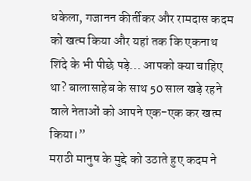धकेला, गजानन कीर्तीकर और रामदास कदम को खत्म किया और यहां तक कि एकनाथ शिंदे के भी पीछे पड़े... आपको क्या चाहिए था? बालासाहेब के साथ 50 साल खड़े रहने वाले नेताओं को आपने एक-एक कर खत्म किया।”
मराठी मानुष के मुद्दे को उठाते हुए कदम ने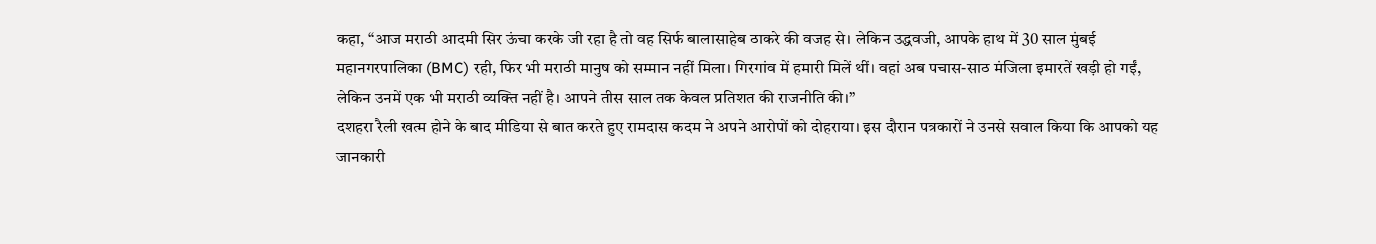कहा, “आज मराठी आदमी सिर ऊंचा करके जी रहा है तो वह सिर्फ बालासाहेब ठाकरे की वजह से। लेकिन उद्धवजी, आपके हाथ में 30 साल मुंबई महानगरपालिका (BMC) रही, फिर भी मराठी मानुष को सम्मान नहीं मिला। गिरगांव में हमारी मिलें थीं। वहां अब पचास-साठ मंजिला इमारतें खड़ी हो गईं, लेकिन उनमें एक भी मराठी व्यक्ति नहीं है। आपने तीस साल तक केवल प्रतिशत की राजनीति की।”
दशहरा रैली खत्म होने के बाद मीडिया से बात करते हुए रामदास कदम ने अपने आरोपों को दोहराया। इस दौरान पत्रकारों ने उनसे सवाल किया कि आपको यह जानकारी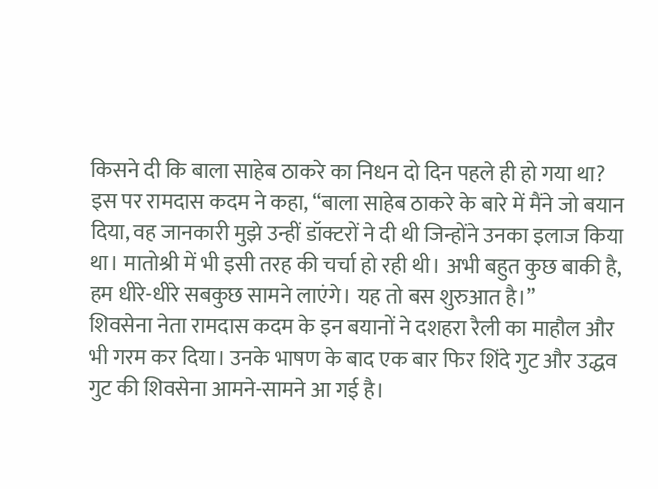किसने दी कि बाला साहेब ठाकरे का निधन दो दिन पहले ही हो गया था? इस पर रामदास कदम ने कहा, “बाला साहेब ठाकरे के बारे में मैंने जो बयान दिया, वह जानकारी मुझे उन्हीं डॉक्टरों ने दी थी जिन्होंने उनका इलाज किया था। मातोश्री में भी इसी तरह की चर्चा हो रही थी। अभी बहुत कुछ बाकी है, हम धीरे-धीरे सबकुछ सामने लाएंगे। यह तो बस शुरुआत है।”
शिवसेना नेता रामदास कदम के इन बयानों ने दशहरा रैली का माहौल और भी गरम कर दिया। उनके भाषण के बाद एक बार फिर शिंदे गुट और उद्धव गुट की शिवसेना आमने-सामने आ गई है।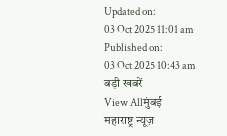Updated on:
03 Oct 2025 11:01 am
Published on:
03 Oct 2025 10:43 am
बड़ी खबरें
View Allमुंबई
महाराष्ट्र न्यूज़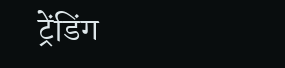ट्रेंडिंग